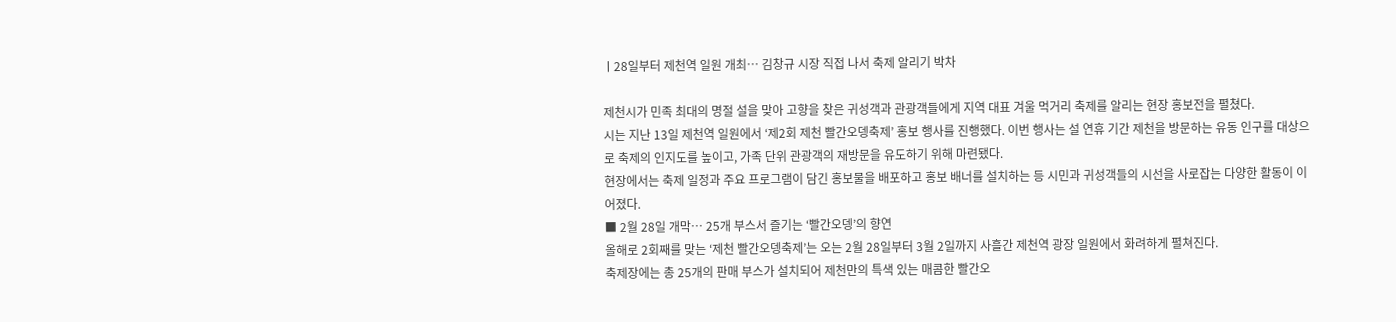ㅣ28일부터 제천역 일원 개최… 김창규 시장 직접 나서 축제 알리기 박차

제천시가 민족 최대의 명절 설을 맞아 고향을 찾은 귀성객과 관광객들에게 지역 대표 겨울 먹거리 축제를 알리는 현장 홍보전을 펼쳤다.
시는 지난 13일 제천역 일원에서 ‘제2회 제천 빨간오뎅축제’ 홍보 행사를 진행했다. 이번 행사는 설 연휴 기간 제천을 방문하는 유동 인구를 대상으로 축제의 인지도를 높이고, 가족 단위 관광객의 재방문을 유도하기 위해 마련됐다.
현장에서는 축제 일정과 주요 프로그램이 담긴 홍보물을 배포하고 홍보 배너를 설치하는 등 시민과 귀성객들의 시선을 사로잡는 다양한 활동이 이어졌다.
■ 2월 28일 개막… 25개 부스서 즐기는 ‘빨간오뎅’의 향연
올해로 2회째를 맞는 ‘제천 빨간오뎅축제’는 오는 2월 28일부터 3월 2일까지 사흘간 제천역 광장 일원에서 화려하게 펼쳐진다.
축제장에는 총 25개의 판매 부스가 설치되어 제천만의 특색 있는 매콤한 빨간오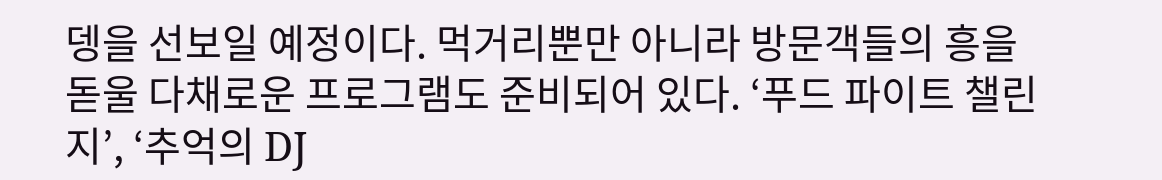뎅을 선보일 예정이다. 먹거리뿐만 아니라 방문객들의 흥을 돋울 다채로운 프로그램도 준비되어 있다. ‘푸드 파이트 챌린지’, ‘추억의 DJ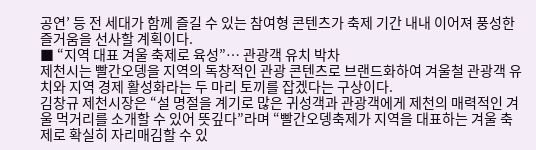공연’ 등 전 세대가 함께 즐길 수 있는 참여형 콘텐츠가 축제 기간 내내 이어져 풍성한 즐거움을 선사할 계획이다.
■ “지역 대표 겨울 축제로 육성”… 관광객 유치 박차
제천시는 빨간오뎅을 지역의 독창적인 관광 콘텐츠로 브랜드화하여 겨울철 관광객 유치와 지역 경제 활성화라는 두 마리 토끼를 잡겠다는 구상이다.
김창규 제천시장은 “설 명절을 계기로 많은 귀성객과 관광객에게 제천의 매력적인 겨울 먹거리를 소개할 수 있어 뜻깊다”라며 “빨간오뎅축제가 지역을 대표하는 겨울 축제로 확실히 자리매김할 수 있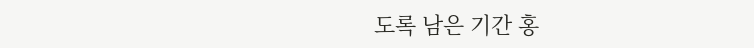도록 남은 기간 홍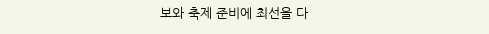보와 축제 준비에 최선을 다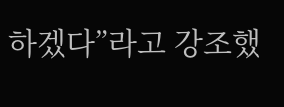하겠다”라고 강조했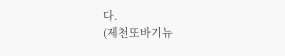다.
(제천또바기뉴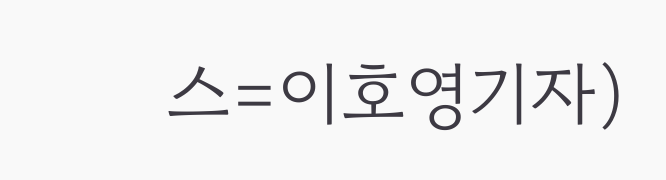스=이호영기자)